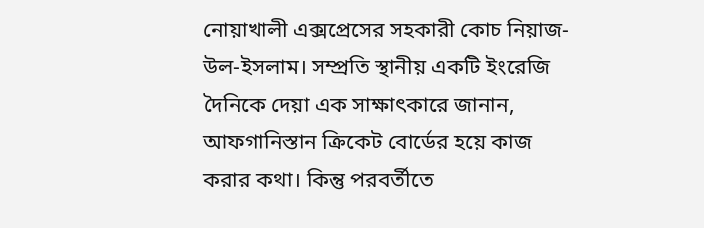নোয়াখালী এক্সপ্রেসের সহকারী কোচ নিয়াজ-উল-ইসলাম। সম্প্রতি স্থানীয় একটি ইংরেজি দৈনিকে দেয়া এক সাক্ষাৎকারে জানান, আফগানিস্তান ক্রিকেট বোর্ডের হয়ে কাজ করার কথা। কিন্তু পরবর্তীতে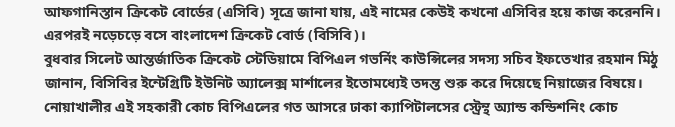আফগানিস্তান ক্রিকেট বোর্ডের (এসিবি) সূত্রে জানা যায়, এই নামের কেউই কখনো এসিবির হয়ে কাজ করেননি। এরপরই নড়েচড়ে বসে বাংলাদেশ ক্রিকেট বোর্ড (বিসিবি)।
বুধবার সিলেট আন্তর্জাতিক ক্রিকেট স্টেডিয়ামে বিপিএল গভর্নিং কাউন্সিলের সদস্য সচিব ইফতেখার রহমান মিঠু জানান, বিসিবির ইন্টেগ্রিটি ইউনিট অ্যালেক্স মার্শালের ইতোমধ্যেই তদন্ত শুরু করে দিয়েছে নিয়াজের বিষয়ে। নোয়াখালীর এই সহকারী কোচ বিপিএলের গত আসরে ঢাকা ক্যাপিটালসের স্ট্রেন্থ অ্যান্ড কন্ডিশনিং কোচ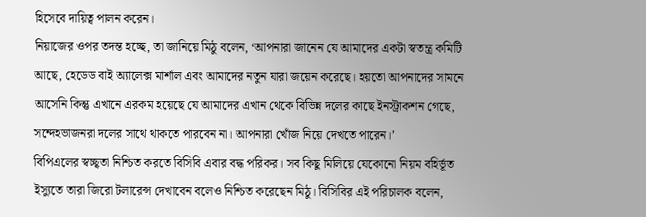হিসেবে দায়িত্ব পালন করেন।
নিয়াজের ওপর তদন্ত হচ্ছে, তা জানিয়ে মিঠু বলেন, ‘আপনারা জানেন যে আমাদের একটা স্বতন্ত্র কমিটি আছে, হেডেড বাই অ্যালেক্স মার্শাল এবং আমাদের নতুন যারা জয়েন করেছে। হয়তো আপনাদের সামনে আসেনি কিন্তু এখানে এরকম হয়েছে যে আমাদের এখান থেকে বিভিন্ন দলের কাছে ইনস্ট্রাকশন গেছে, সন্দেহভাজনরা দলের সাথে থাকতে পারবেন না। আপনারা খোঁজ নিয়ে দেখতে পারেন।’
বিপিএলের স্বচ্ছ্বতা নিশ্চিত করতে বিসিবি এবার বদ্ধ পরিকর। সব কিছু মিলিয়ে যেকোনো নিয়ম বহির্ভূত ইস্যুতে তারা জিরো টলারেন্স দেখাবেন বলেও নিশ্চিত করেছেন মিঠু। বিসিবির এই পরিচালক বলেন,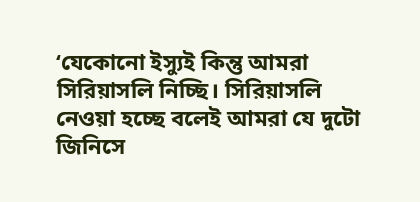‘যেকোনো ইস্যুই কিন্তু আমরা সিরিয়াসলি নিচ্ছি। সিরিয়াসলি নেওয়া হচ্ছে বলেই আমরা যে দুটো জিনিসে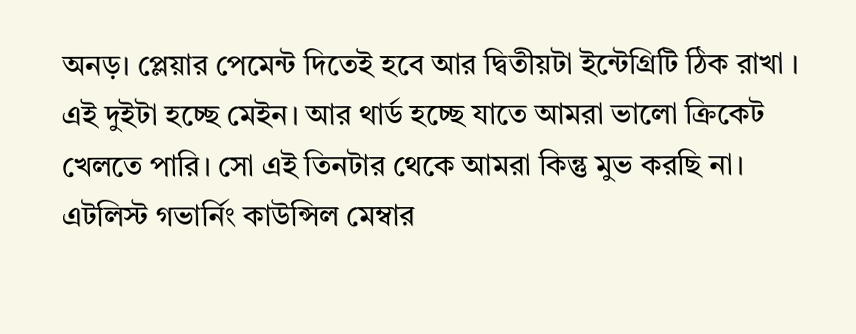অনড়। প্লেয়ার পেমেন্ট দিতেই হবে আর দ্বিতীয়টা ইন্টেগ্রিটি ঠিক রাখা । এই দুইটা হচ্ছে মেইন। আর থার্ড হচ্ছে যাতে আমরা ভালো ক্রিকেট খেলতে পারি। সো এই তিনটার থেকে আমরা কিন্তু মুভ করছি না। এটলিস্ট গভার্নিং কাউন্সিল মেম্বার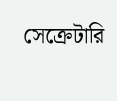সেক্রেটারি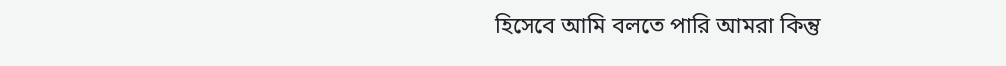হিসেবে আমি বলতে পারি আমরা কিন্তু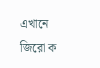এখানে জিরো ক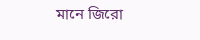মানে জিরো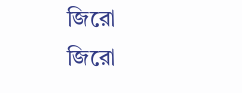জিরো জিরো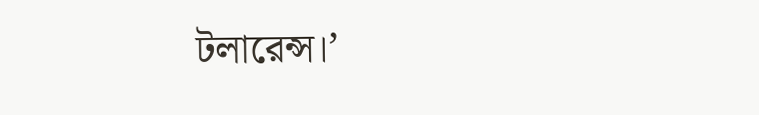টলারেন্স।’